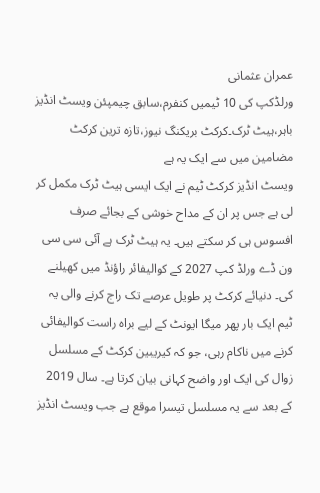عمران عثمانی
ورلڈکپ کی 10 ٹیمیں کنفرم،سابق چیمپئن ویسٹ انڈیز باہر،ہیٹ ٹرک۔کرکٹ بریکنگ نیوز،تازہ ترین کرکٹ مضامین میں سے ایک یہ ہے
ویسٹ انڈیز کرکٹ ٹیم نے ایک ایسی ہیٹ ٹرک مکمل کر لی ہے جس پر ان کے مداح خوشی کے بجائے صرف افسوس ہی کر سکتے ہیں۔ یہ ہیٹ ٹرک ہے آئی سی سی ون ڈے ورلڈ کپ 2027 کے کوالیفائر راؤنڈ میں کھیلنے کی۔ دنیائے کرکٹ پر طویل عرصے تک راج کرنے والی یہ ٹیم ایک بار پھر میگا ایونٹ کے لیے براہ راست کوالیفائی کرنے میں ناکام رہی، جو کہ کیریبین کرکٹ کے مسلسل زوال کی ایک اور واضح کہانی بیان کرتا ہے۔ سال 2019 کے بعد سے یہ مسلسل تیسرا موقع ہے جب ویسٹ انڈیز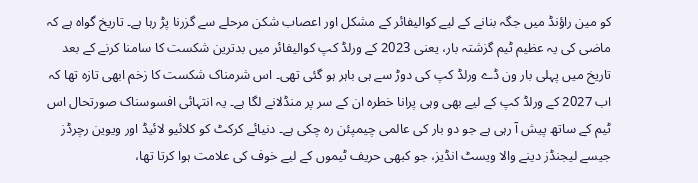کو مین راؤنڈ میں جگہ بنانے کے لیے کوالیفائر کے مشکل اور اعصاب شکن مرحلے سے گزرنا پڑ رہا ہے۔ تاریخ گواہ ہے کہ ماضی کی یہ عظیم ٹیم گزشتہ بار، یعنی 2023 کے ورلڈ کپ کوالیفائر میں بدترین شکست کا سامنا کرنے کے بعد تاریخ میں پہلی بار ون ڈے ورلڈ کپ کی دوڑ سے ہی باہر ہو گئی تھی۔ اس شرمناک شکست کا زخم ابھی تازہ تھا کہ اب 2027 کے ورلڈ کپ کے لیے بھی وہی پرانا خطرہ ان کے سر پر منڈلانے لگا ہے۔ یہ انتہائی افسوسناک صورتحال اس ٹیم کے ساتھ پیش آ رہی ہے جو دو بار کی عالمی چیمپئن رہ چکی ہے۔ دنیائے کرکٹ کو کلائیو لائیڈ اور ویوین رچرڈز جیسے لیجنڈز دینے والا ویسٹ انڈیز، جو کبھی حریف ٹیموں کے لیے خوف کی علامت ہوا کرتا تھا،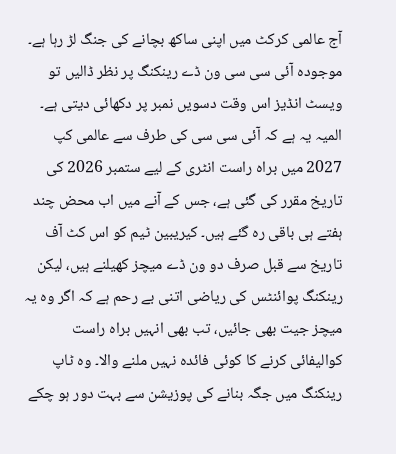آج عالمی کرکٹ میں اپنی ساکھ بچانے کی جنگ لڑ رہا ہے۔
موجودہ آئی سی سی ون ڈے رینکنگ پر نظر ڈالیں تو ویسٹ انڈیز اس وقت دسویں نمبر پر دکھائی دیتی ہے۔ المیہ یہ ہے کہ آئی سی سی کی طرف سے عالمی کپ 2027 میں براہ راست انٹری کے لیے ستمبر 2026 کی تاریخ مقرر کی گئی ہے، جس کے آنے میں اب محض چند ہفتے ہی باقی رہ گئے ہیں۔ کیریبین ٹیم کو اس کٹ آف تاریخ سے قبل صرف دو ون ڈے میچز کھیلنے ہیں، لیکن رینکنگ پوائنٹس کی ریاضی اتنی بے رحم ہے کہ اگر وہ یہ میچز جیت بھی جائیں، تب بھی انہیں براہ راست کوالیفائی کرنے کا کوئی فائدہ نہیں ملنے والا۔ وہ ٹاپ رینکنگ میں جگہ بنانے کی پوزیشن سے بہت دور ہو چکے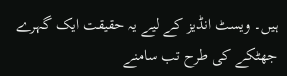ہیں۔ ویسٹ انڈیز کے لیے یہ حقیقت ایک گہرے جھٹکے کی طرح تب سامنے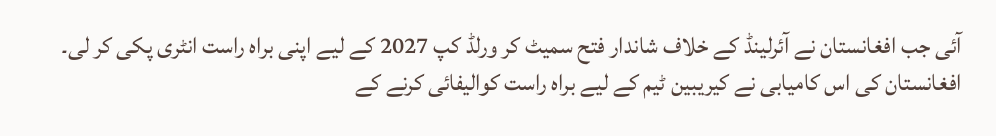آئی جب افغانستان نے آئرلینڈ کے خلاف شاندار فتح سمیٹ کر ورلڈ کپ 2027 کے لیے اپنی براہ راست انٹری پکی کر لی۔ افغانستان کی اس کامیابی نے کیریبین ٹیم کے لیے براہ راست کوالیفائی کرنے کے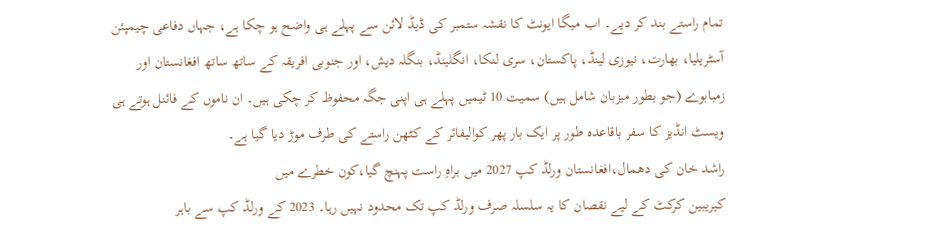تمام راستے بند کر دیے۔ اب میگا ایونٹ کا نقشہ ستمبر کی ڈیڈ لائن سے پہلے ہی واضح ہو چکا ہے، جہاں دفاعی چیمپئن آسٹریلیا، بھارت، نیوزی لینڈ، پاکستان، سری لنکا، انگلینڈ، بنگلہ دیش، اور جنوبی افریقہ کے ساتھ ساتھ افغانستان اور زمبابوے (جو بطور میزبان شامل ہیں) سمیت 10 ٹیمیں پہلے ہی اپنی جگہ محفوظ کر چکی ہیں۔ ان ناموں کے فائنل ہوتے ہی ویسٹ انڈیز کا سفر باقاعدہ طور پر ایک بار پھر کوالیفائر کے کٹھن راستے کی طرف موڑ دیا گیا ہے۔
راشد خان کی دھمال،افغانستان ورلڈ کپ 2027 میں براہِ راست پہنچ گیا،کون خطرے میں
کیریبین کرکٹ کے لیے نقصان کا یہ سلسلہ صرف ورلڈ کپ تک محدود نہیں رہا۔ 2023 کے ورلڈ کپ سے باہر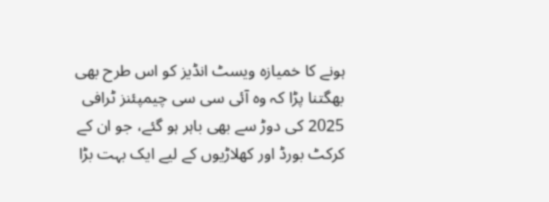ہونے کا خمیازہ ویسٹ انڈیز کو اس طرح بھی بھگتنا پڑا کہ وہ آئی سی سی چیمپئنز ٹرافی 2025 کی دوڑ سے بھی باہر ہو گئے، جو ان کے کرکٹ بورڈ اور کھلاڑیوں کے لیے ایک بہت بڑا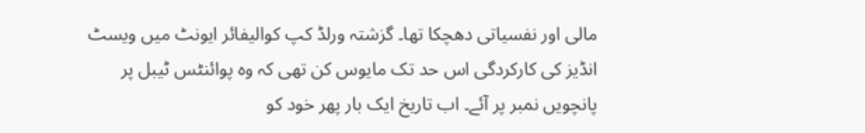مالی اور نفسیاتی دھچکا تھا۔ گزشتہ ورلڈ کپ کوالیفائر ایونٹ میں ویسٹ انڈیز کی کارکردگی اس حد تک مایوس کن تھی کہ وہ پوائنٹس ٹیبل پر پانچویں نمبر پر آئے۔ اب تاریخ ایک بار پھر خود کو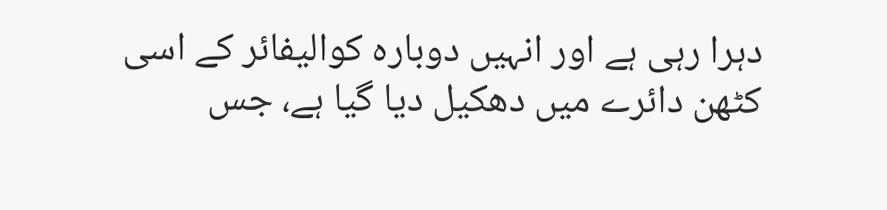دہرا رہی ہے اور انہیں دوبارہ کوالیفائر کے اسی کٹھن دائرے میں دھکیل دیا گیا ہے، جس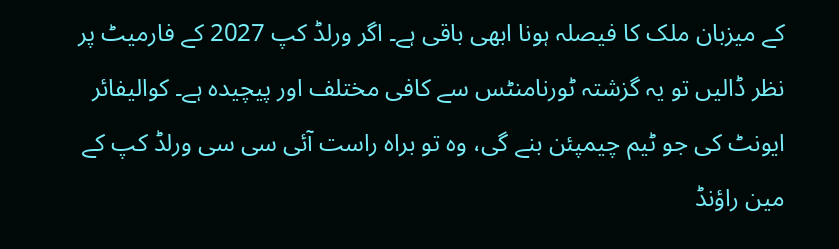کے میزبان ملک کا فیصلہ ہونا ابھی باقی ہے۔ اگر ورلڈ کپ 2027 کے فارمیٹ پر نظر ڈالیں تو یہ گزشتہ ٹورنامنٹس سے کافی مختلف اور پیچیدہ ہے۔ کوالیفائر ایونٹ کی جو ٹیم چیمپئن بنے گی، وہ تو براہ راست آئی سی سی ورلڈ کپ کے مین راؤنڈ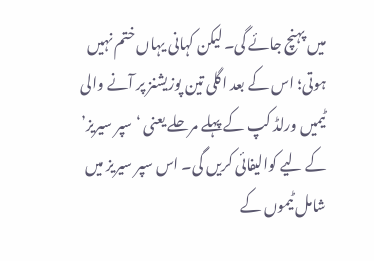میں پہنچ جائے گی۔ لیکن کہانی یہاں ختم نہیں ہوتی؛ اس کے بعد اگلی تین پوزیشنز پر آنے والی ٹیمیں ورلڈ کپ کے پہلے مرحلے یعنی ‘سپر سیریز’ کے لیے کوالیفائی کریں گی۔ اس سپر سیریز میں شامل ٹیموں کے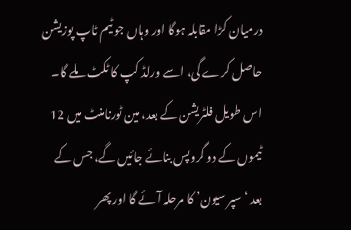درمیان کڑا مقابلہ ہوگا اور وہاں جو ٹیم ٹاپ پوزیشن حاصل کرے گی، اسے ورلڈ کپ کا ٹکٹ ملے گا۔ اس طویل فلٹریشن کے بعد، مین ٹورنامنٹ میں 12 ٹیموں کے دو گروپس بنائے جائیں گے، جس کے بعد ‘سپر سیون’ کا مرحلہ آئے گا اور پھر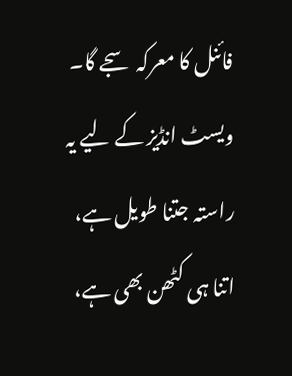فائنل کا معرکہ سجے گا۔ ویسٹ انڈیز کے لیے یہ راستہ جتنا طویل ہے، اتنا ہی کٹھن بھی ہے،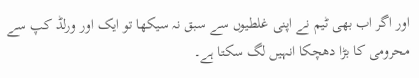اور اگر اب بھی ٹیم نے اپنی غلطیوں سے سبق نہ سیکھا تو ایک اور ورلڈ کپ سے محرومی کا بڑا دھچکا انہیں لگ سکتا ہے۔